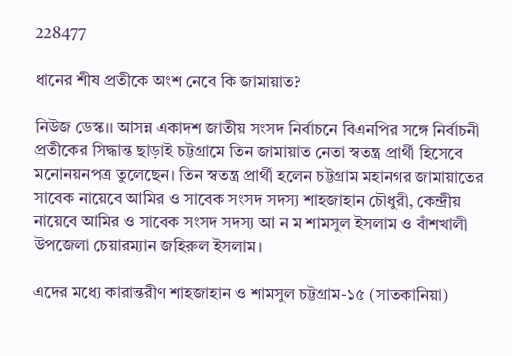228477

ধানের শীষ প্রতীকে অংশ নেবে কি জামায়াত?

নিউজ ডেস্ক।। আসন্ন একাদশ জাতীয় সংসদ নির্বাচনে বিএনপির সঙ্গে নির্বাচনী প্রতীকের সিদ্ধান্ত ছাড়াই চট্টগ্রামে তিন জামায়াত নেতা স্বতন্ত্র প্রার্থী হিসেবে মনোনয়নপত্র তুলেছেন। তিন স্বতন্ত্র প্রার্থী হলেন চট্টগ্রাম মহানগর জামায়াতের সাবেক নায়েবে আমির ও সাবেক সংসদ সদস্য শাহজাহান চৌধুরী, কেন্দ্রীয় নায়েবে আমির ও সাবেক সংসদ সদস্য আ ন ম শামসুল ইসলাম ও বাঁশখালী উপজেলা চেয়ারম্যান জহিরুল ইসলাম।

এদের মধ্যে কারান্তরীণ শাহজাহান ও শামসুল চট্টগ্রাম-১৫ (সাতকানিয়া)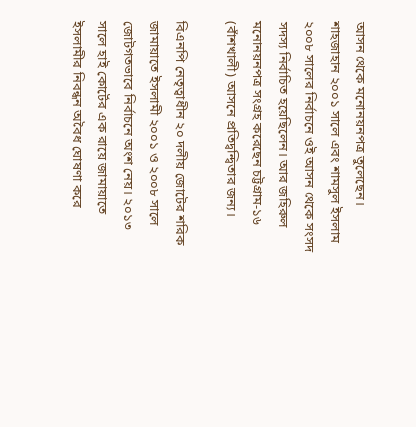আসন থেকে মনোনয়নপত্র তুলেছেন। শাহজাহান ২০০১ সালে এবং শামসুল ইসলাম ২০০৮ সালের নির্বাচনে ওই আসন থেকে সংসদ সদস্য নির্বাচিত হয়েছিলেন। আর জহিরুল মনোনয়নপত্র সংগ্রহ করেছেন চট্টগ্রাম-১৬ (বাঁশখালী) আসনে প্রতিদ্বন্দ্বিতার জন্য।

বিএনপি নেতৃত্বাধীন ২০ দলীয় জোটের শরিক জামায়াতে ইসলামী ২০০১ ও ২০০৮ সালে জোটগতভাবে নির্বাচনে অংশ নেয়। ২০১৩ সালে হাই কোর্টের এক রায়ে জামায়াতে ইসলামীর নিবন্ধন অবৈধ ঘোষণা করে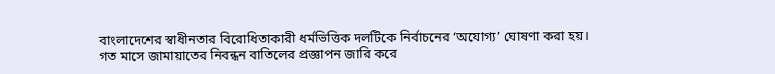বাংলাদেশের স্বাধীনতার বিরোধিতাকারী ধর্মভিত্তিক দলটিকে নির্বাচনের ‘অযোগ্য’ ঘোষণা করা হয়। গত মাসে জামায়াতের নিবন্ধন বাতিলের প্রজ্ঞাপন জারি করে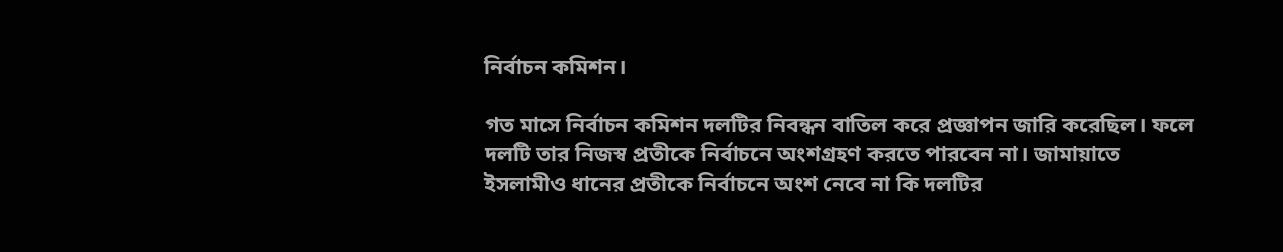নির্বাচন কমিশন।

গত মাসে নির্বাচন কমিশন দলটির নিবন্ধন বাতিল করে প্রজ্ঞাপন জারি করেছিল। ফলে দলটি তার নিজস্ব প্রতীকে নির্বাচনে অংশগ্রহণ করতে পারবেন না। জামায়াতে ইসলামীও ধানের প্রতীকে নির্বাচনে অংশ নেবে না কি দলটির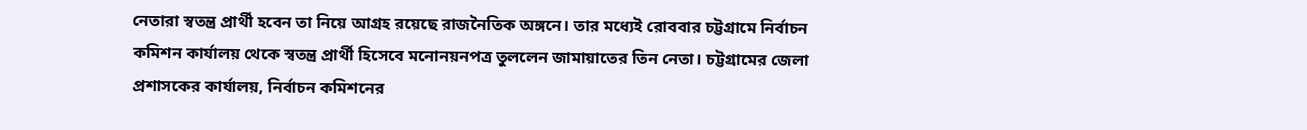নেতারা স্বতন্ত্র প্রার্থী হবেন তা নিয়ে আগ্রহ রয়েছে রাজনৈতিক অঙ্গনে। তার মধ্যেই রোববার চট্টগ্রামে নির্বাচন কমিশন কার্যালয় থেকে স্বতন্ত্র প্রার্থী হিসেবে মনোনয়নপত্র তুললেন জামায়াতের তিন নেতা। চট্টগ্রামের জেলা প্রশাসকের কার্যালয়, নির্বাচন কমিশনের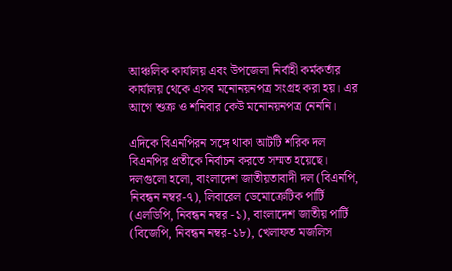আঞ্চলিক কার্যালয় এবং উপজেলা নির্বাহী কর্মকর্তার কার্যালয় থেকে এসব মনোনয়নপত্র সংগ্রহ করা হয়। এর আগে শুক্র ও শনিবার কেউ মনোনয়নপত্র নেননি।

এদিকে বিএনপিরন সঙ্গে থাকা আটটি শরিক দল বিএনপির প্রতীকে নির্বাচন করতে সম্মত হয়েছে। দলগুলো হলো, বাংলাদেশ জাতীয়তাবাদী দল (বিএনপি, নিবন্ধন নম্বর-৭), লিবারেল ডেমোক্রেটিক পার্টি (এলডিপি, নিবন্ধন নম্বর -১), বাংলাদেশ জাতীয় পার্টি (বিজেপি, নিবন্ধন নম্বর-১৮), খেলাফত মজলিস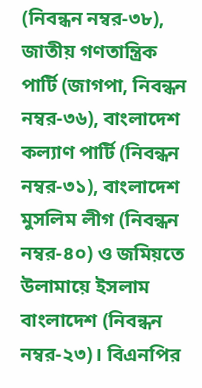(নিবন্ধন নম্বর-৩৮), জাতীয় গণতান্ত্রিক পার্টি (জাগপা, নিবন্ধন নম্বর-৩৬), বাংলাদেশ কল্যাণ পার্টি (নিবন্ধন নম্বর-৩১), বাংলাদেশ মুসলিম লীগ (নিবন্ধন নম্বর-৪০) ও জমিয়তে উলামায়ে ইসলাম বাংলাদেশ (নিবন্ধন নম্বর-২৩)। বিএনপির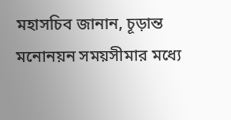মহাসচিব জানান, চূড়ান্ত মনোনয়ন সময়সীমার মধ্যে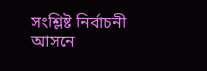সংশ্লিষ্ট নির্বাচনী আসনে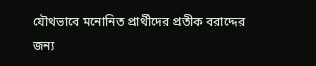যৌথভাবে মনোনিত প্রার্থীদের প্রতীক বরাদ্দের জন্য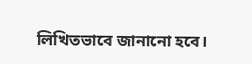লিখিতভাবে জানানো হবে।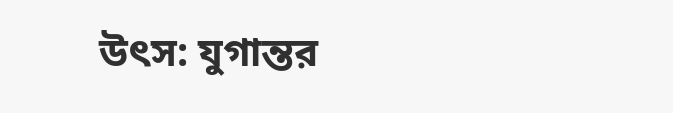উৎস: যুগান্তর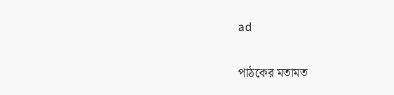ad

পাঠকের মতামত